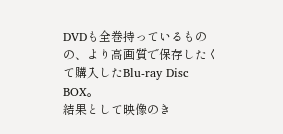DVDも全巻持っているものの、より高画質で保存したくて購入したBlu-ray Disc BOX。
結果として映像のき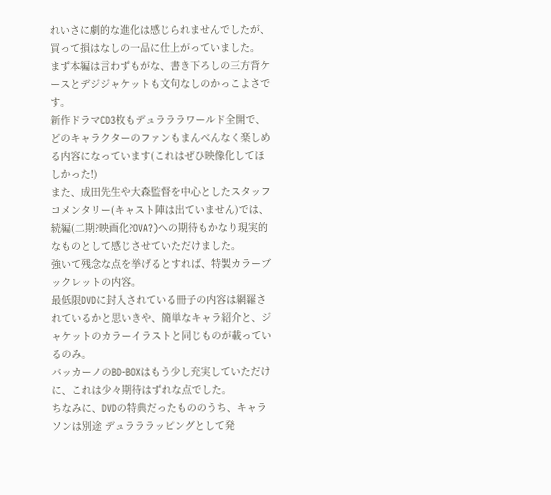れいさに劇的な進化は感じられませんでしたが、買って損はなしの一品に仕上がっていました。
まず本編は言わずもがな、書き下ろしの三方背ケースとデジジャケットも文句なしのかっこよさです。
新作ドラマCD3枚もデュラララワールド全開で、どのキャラクターのファンもまんべんなく楽しめる内容になっています(これはぜひ映像化してほしかった!)
また、成田先生や大森監督を中心としたスタッフコメンタリー(キャスト陣は出ていません)では、続編(二期?映画化?OVA?)への期待もかなり現実的なものとして感じさせていただけました。
強いて残念な点を挙げるとすれば、特製カラーブックレットの内容。
最低限DVDに封入されている冊子の内容は網羅されているかと思いきや、簡単なキャラ紹介と、ジャケットのカラーイラストと同じものが載っているのみ。
バッカーノのBD-BOXはもう少し充実していただけに、これは少々期待はずれな点でした。
ちなみに、DVDの特典だったもののうち、キャラソンは別途 デュラララッピングとして発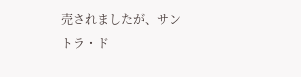売されましたが、サントラ・ド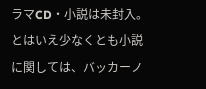ラマCD・小説は未封入。
とはいえ少なくとも小説に関しては、バッカーノ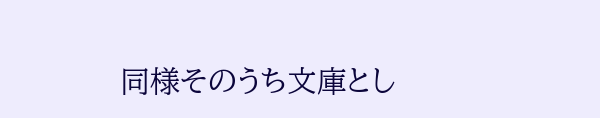同様そのうち文庫とし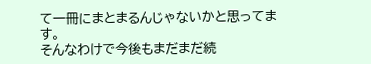て一冊にまとまるんじゃないかと思ってます。
そんなわけで今後もまだまだ続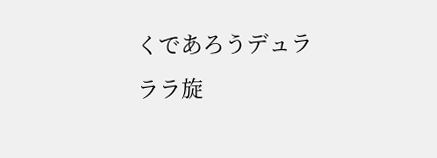くであろうデュラララ旋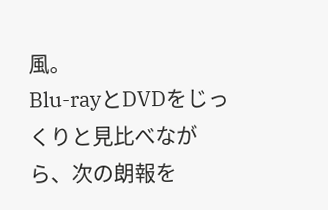風。
Blu-rayとDVDをじっくりと見比べながら、次の朗報を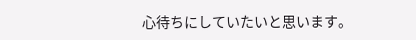心待ちにしていたいと思います。